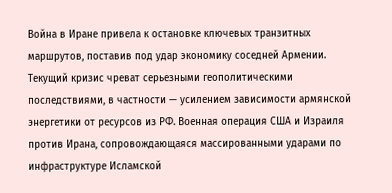Война в Иране привела к остановке ключевых транзитных маршрутов, поставив под удар экономику соседней Армении. Текущий кризис чреват серьезными геополитическими последствиями, в частности — усилением зависимости армянской энергетики от ресурсов из РФ. Военная операция США и Израиля против Ирана, сопровождающаяся массированными ударами по инфраструктуре Исламской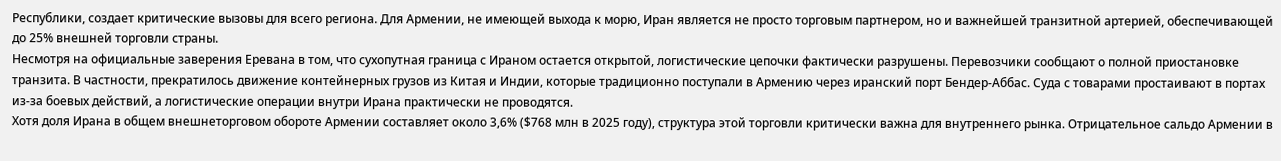Республики, создает критические вызовы для всего региона. Для Армении, не имеющей выхода к морю, Иран является не просто торговым партнером, но и важнейшей транзитной артерией, обеспечивающей до 25% внешней торговли страны.
Несмотря на официальные заверения Еревана в том, что сухопутная граница с Ираном остается открытой, логистические цепочки фактически разрушены. Перевозчики сообщают о полной приостановке транзита. В частности, прекратилось движение контейнерных грузов из Китая и Индии, которые традиционно поступали в Армению через иранский порт Бендер-Аббас. Суда с товарами простаивают в портах из-за боевых действий, а логистические операции внутри Ирана практически не проводятся.
Хотя доля Ирана в общем внешнеторговом обороте Армении составляет около 3,6% ($768 млн в 2025 году), структура этой торговли критически важна для внутреннего рынка. Отрицательное сальдо Армении в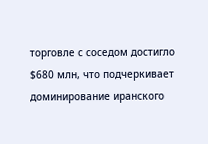торговле с соседом достигло $680 млн, что подчеркивает доминирование иранского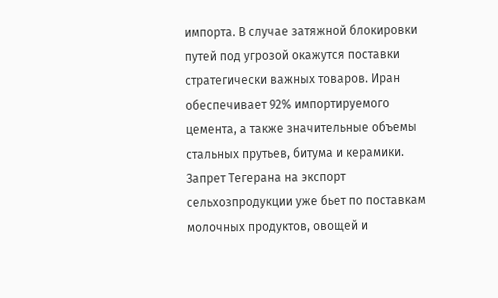импорта. В случае затяжной блокировки путей под угрозой окажутся поставки стратегически важных товаров. Иран обеспечивает 92% импортируемого цемента, а также значительные объемы стальных прутьев, битума и керамики. Запрет Тегерана на экспорт сельхозпродукции уже бьет по поставкам молочных продуктов, овощей и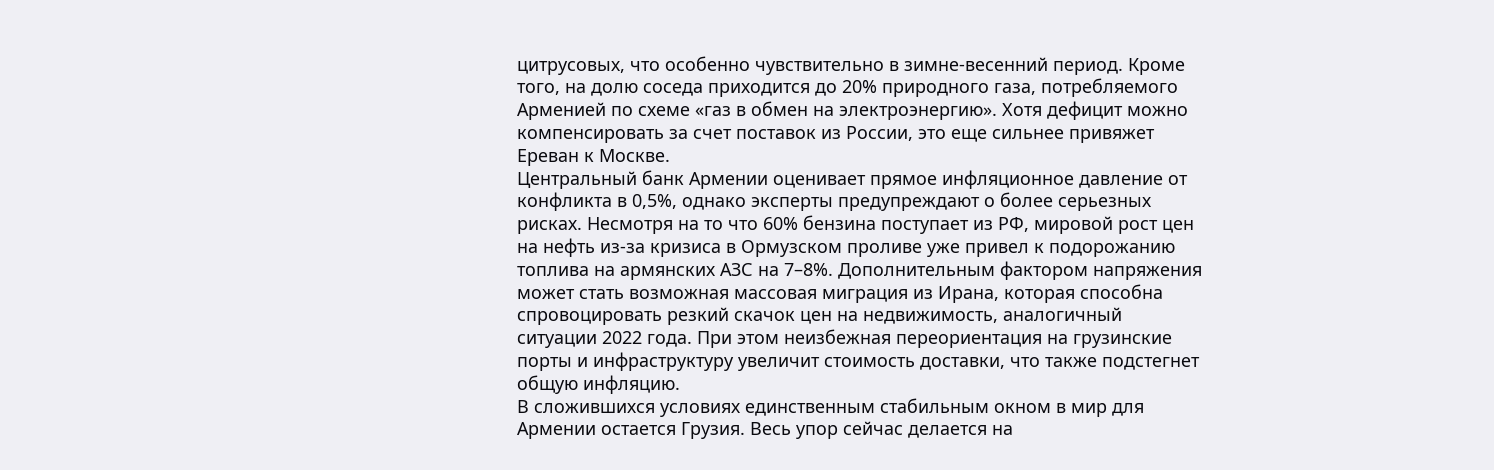цитрусовых, что особенно чувствительно в зимне-весенний период. Кроме того, на долю соседа приходится до 20% природного газа, потребляемого Арменией по схеме «газ в обмен на электроэнергию». Хотя дефицит можно компенсировать за счет поставок из России, это еще сильнее привяжет Ереван к Москве.
Центральный банк Армении оценивает прямое инфляционное давление от конфликта в 0,5%, однако эксперты предупреждают о более серьезных рисках. Несмотря на то что 60% бензина поступает из РФ, мировой рост цен на нефть из-за кризиса в Ормузском проливе уже привел к подорожанию топлива на армянских АЗС на 7–8%. Дополнительным фактором напряжения может стать возможная массовая миграция из Ирана, которая способна спровоцировать резкий скачок цен на недвижимость, аналогичный ситуации 2022 года. При этом неизбежная переориентация на грузинские порты и инфраструктуру увеличит стоимость доставки, что также подстегнет общую инфляцию.
В сложившихся условиях единственным стабильным окном в мир для Армении остается Грузия. Весь упор сейчас делается на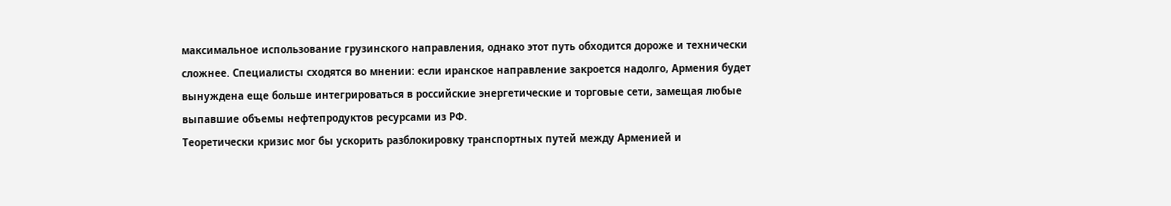максимальное использование грузинского направления, однако этот путь обходится дороже и технически сложнее. Специалисты сходятся во мнении: если иранское направление закроется надолго, Армения будет вынуждена еще больше интегрироваться в российские энергетические и торговые сети, замещая любые выпавшие объемы нефтепродуктов ресурсами из РФ.
Теоретически кризис мог бы ускорить разблокировку транспортных путей между Арменией и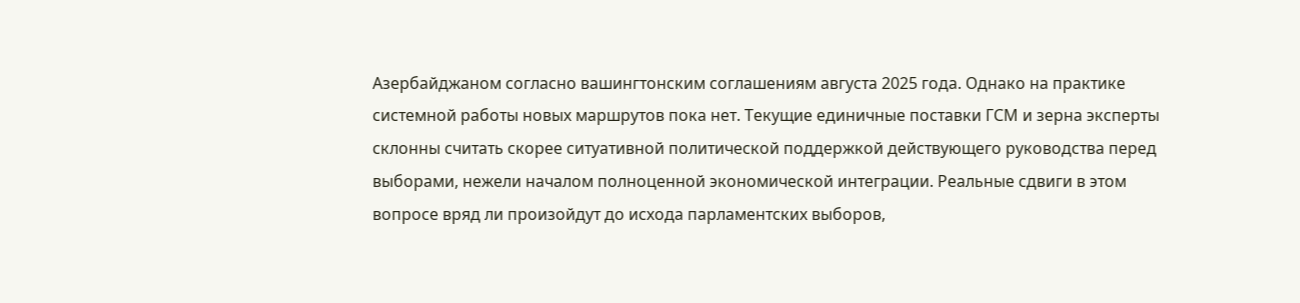Азербайджаном согласно вашингтонским соглашениям августа 2025 года. Однако на практике системной работы новых маршрутов пока нет. Текущие единичные поставки ГСМ и зерна эксперты склонны считать скорее ситуативной политической поддержкой действующего руководства перед выборами, нежели началом полноценной экономической интеграции. Реальные сдвиги в этом вопросе вряд ли произойдут до исхода парламентских выборов,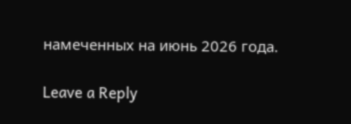намеченных на июнь 2026 года.

Leave a Reply